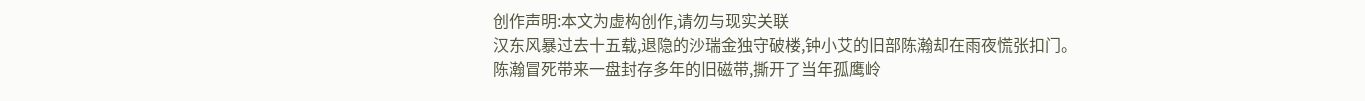创作声明:本文为虚构创作,请勿与现实关联
汉东风暴过去十五载,退隐的沙瑞金独守破楼,钟小艾的旧部陈瀚却在雨夜慌张扣门。
陈瀚冒死带来一盘封存多年的旧磁带,撕开了当年孤鹰岭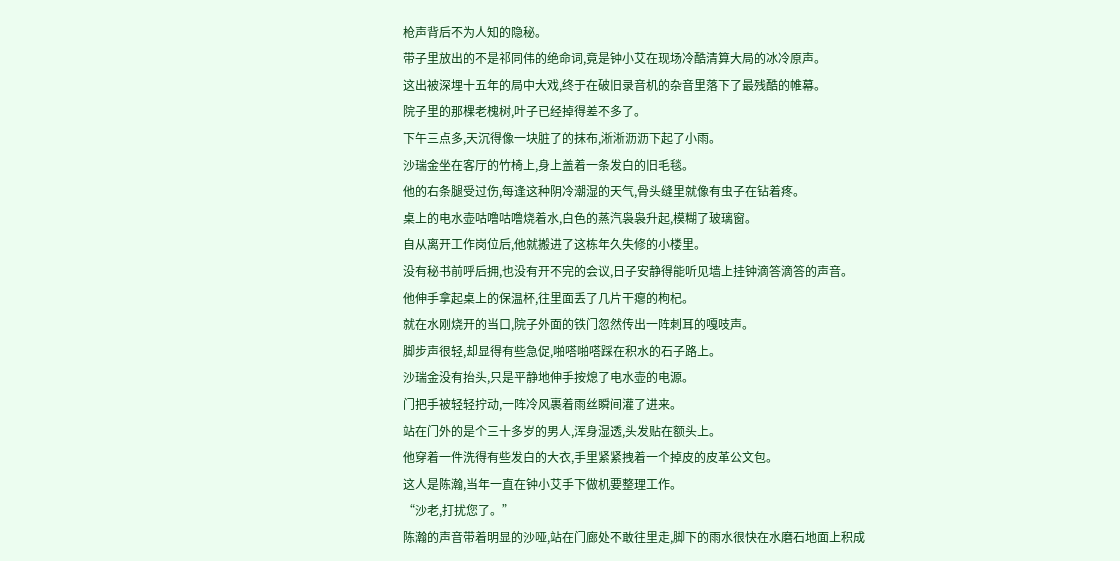枪声背后不为人知的隐秘。
带子里放出的不是祁同伟的绝命词,竟是钟小艾在现场冷酷清算大局的冰冷原声。
这出被深埋十五年的局中大戏,终于在破旧录音机的杂音里落下了最残酷的帷幕。
院子里的那棵老槐树,叶子已经掉得差不多了。
下午三点多,天沉得像一块脏了的抹布,淅淅沥沥下起了小雨。
沙瑞金坐在客厅的竹椅上,身上盖着一条发白的旧毛毯。
他的右条腿受过伤,每逢这种阴冷潮湿的天气,骨头缝里就像有虫子在钻着疼。
桌上的电水壶咕噜咕噜烧着水,白色的蒸汽袅袅升起,模糊了玻璃窗。
自从离开工作岗位后,他就搬进了这栋年久失修的小楼里。
没有秘书前呼后拥,也没有开不完的会议,日子安静得能听见墙上挂钟滴答滴答的声音。
他伸手拿起桌上的保温杯,往里面丢了几片干瘪的枸杞。
就在水刚烧开的当口,院子外面的铁门忽然传出一阵刺耳的嘎吱声。
脚步声很轻,却显得有些急促,啪嗒啪嗒踩在积水的石子路上。
沙瑞金没有抬头,只是平静地伸手按熄了电水壶的电源。
门把手被轻轻拧动,一阵冷风裹着雨丝瞬间灌了进来。
站在门外的是个三十多岁的男人,浑身湿透,头发贴在额头上。
他穿着一件洗得有些发白的大衣,手里紧紧拽着一个掉皮的皮革公文包。
这人是陈瀚,当年一直在钟小艾手下做机要整理工作。
“沙老,打扰您了。”
陈瀚的声音带着明显的沙哑,站在门廊处不敢往里走,脚下的雨水很快在水磨石地面上积成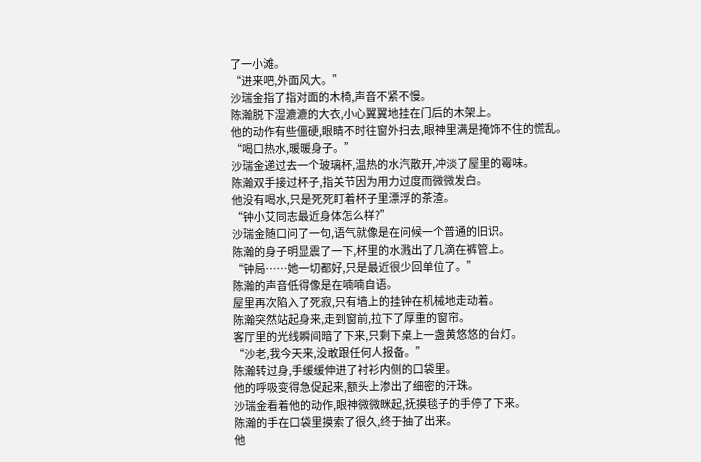了一小滩。
“进来吧,外面风大。”
沙瑞金指了指对面的木椅,声音不紧不慢。
陈瀚脱下湿漉漉的大衣,小心翼翼地挂在门后的木架上。
他的动作有些僵硬,眼睛不时往窗外扫去,眼神里满是掩饰不住的慌乱。
“喝口热水,暖暖身子。”
沙瑞金递过去一个玻璃杯,温热的水汽散开,冲淡了屋里的霉味。
陈瀚双手接过杯子,指关节因为用力过度而微微发白。
他没有喝水,只是死死盯着杯子里漂浮的茶渣。
“钟小艾同志最近身体怎么样?”
沙瑞金随口问了一句,语气就像是在问候一个普通的旧识。
陈瀚的身子明显震了一下,杯里的水溅出了几滴在裤管上。
“钟局……她一切都好,只是最近很少回单位了。”
陈瀚的声音低得像是在喃喃自语。
屋里再次陷入了死寂,只有墙上的挂钟在机械地走动着。
陈瀚突然站起身来,走到窗前,拉下了厚重的窗帘。
客厅里的光线瞬间暗了下来,只剩下桌上一盏黄悠悠的台灯。
“沙老,我今天来,没敢跟任何人报备。”
陈瀚转过身,手缓缓伸进了衬衫内侧的口袋里。
他的呼吸变得急促起来,额头上渗出了细密的汗珠。
沙瑞金看着他的动作,眼神微微眯起,抚摸毯子的手停了下来。
陈瀚的手在口袋里摸索了很久,终于抽了出来。
他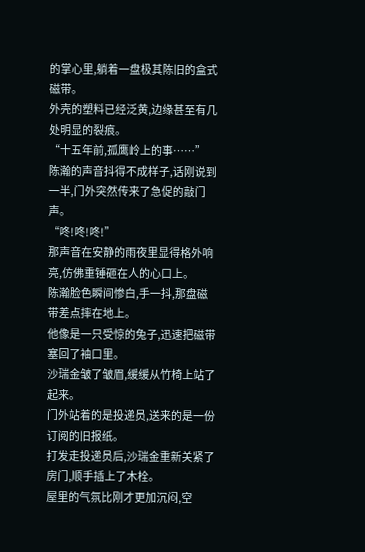的掌心里,躺着一盘极其陈旧的盒式磁带。
外壳的塑料已经泛黄,边缘甚至有几处明显的裂痕。
“十五年前,孤鹰岭上的事……”
陈瀚的声音抖得不成样子,话刚说到一半,门外突然传来了急促的敲门声。
“咚!咚!咚!”
那声音在安静的雨夜里显得格外响亮,仿佛重锤砸在人的心口上。
陈瀚脸色瞬间惨白,手一抖,那盘磁带差点摔在地上。
他像是一只受惊的兔子,迅速把磁带塞回了袖口里。
沙瑞金皱了皱眉,缓缓从竹椅上站了起来。
门外站着的是投递员,送来的是一份订阅的旧报纸。
打发走投递员后,沙瑞金重新关紧了房门,顺手插上了木栓。
屋里的气氛比刚才更加沉闷,空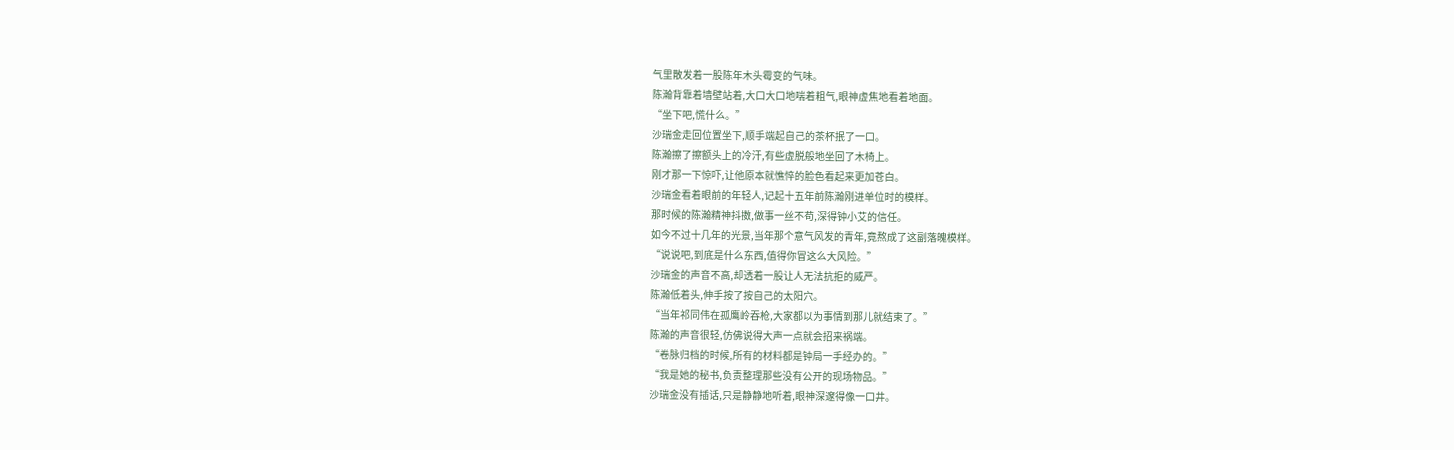气里散发着一股陈年木头霉变的气味。
陈瀚背靠着墙壁站着,大口大口地喘着粗气,眼神虚焦地看着地面。
“坐下吧,慌什么。”
沙瑞金走回位置坐下,顺手端起自己的茶杯抿了一口。
陈瀚擦了擦额头上的冷汗,有些虚脱般地坐回了木椅上。
刚才那一下惊吓,让他原本就憔悴的脸色看起来更加苍白。
沙瑞金看着眼前的年轻人,记起十五年前陈瀚刚进单位时的模样。
那时候的陈瀚精神抖擞,做事一丝不苟,深得钟小艾的信任。
如今不过十几年的光景,当年那个意气风发的青年,竟熬成了这副落魄模样。
“说说吧,到底是什么东西,值得你冒这么大风险。”
沙瑞金的声音不高,却透着一股让人无法抗拒的威严。
陈瀚低着头,伸手按了按自己的太阳穴。
“当年祁同伟在孤鹰岭吞枪,大家都以为事情到那儿就结束了。”
陈瀚的声音很轻,仿佛说得大声一点就会招来祸端。
“卷脉归档的时候,所有的材料都是钟局一手经办的。”
“我是她的秘书,负责整理那些没有公开的现场物品。”
沙瑞金没有插话,只是静静地听着,眼神深邃得像一口井。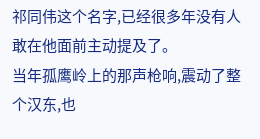祁同伟这个名字,已经很多年没有人敢在他面前主动提及了。
当年孤鹰岭上的那声枪响,震动了整个汉东,也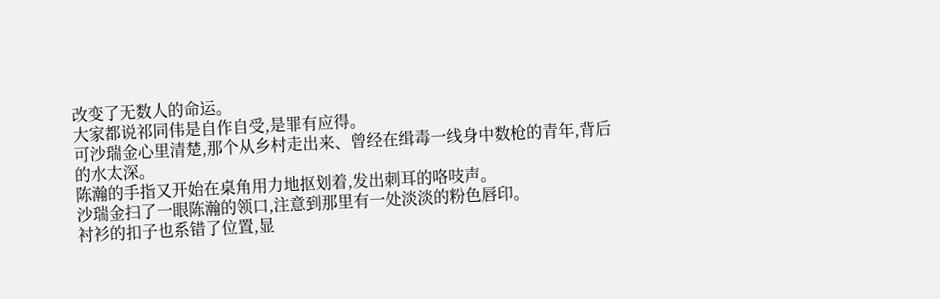改变了无数人的命运。
大家都说祁同伟是自作自受,是罪有应得。
可沙瑞金心里清楚,那个从乡村走出来、曾经在缉毒一线身中数枪的青年,背后的水太深。
陈瀚的手指又开始在桌角用力地抠划着,发出刺耳的咯吱声。
沙瑞金扫了一眼陈瀚的领口,注意到那里有一处淡淡的粉色唇印。
衬衫的扣子也系错了位置,显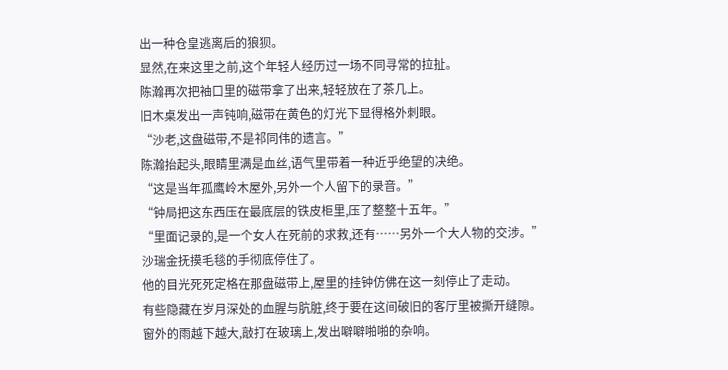出一种仓皇逃离后的狼狈。
显然,在来这里之前,这个年轻人经历过一场不同寻常的拉扯。
陈瀚再次把袖口里的磁带拿了出来,轻轻放在了茶几上。
旧木桌发出一声钝响,磁带在黄色的灯光下显得格外刺眼。
“沙老,这盘磁带,不是祁同伟的遗言。”
陈瀚抬起头,眼睛里满是血丝,语气里带着一种近乎绝望的决绝。
“这是当年孤鹰岭木屋外,另外一个人留下的录音。”
“钟局把这东西压在最底层的铁皮柜里,压了整整十五年。”
“里面记录的,是一个女人在死前的求救,还有……另外一个大人物的交涉。”
沙瑞金抚摸毛毯的手彻底停住了。
他的目光死死定格在那盘磁带上,屋里的挂钟仿佛在这一刻停止了走动。
有些隐藏在岁月深处的血腥与肮脏,终于要在这间破旧的客厅里被撕开缝隙。
窗外的雨越下越大,敲打在玻璃上,发出噼噼啪啪的杂响。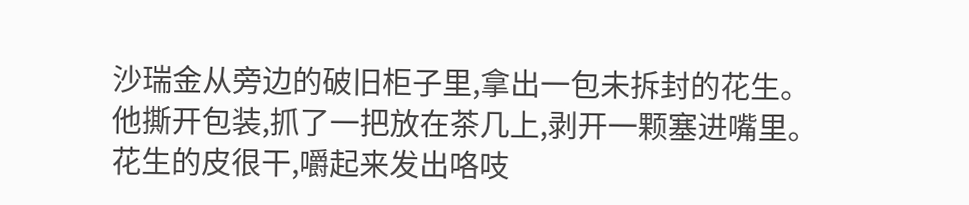沙瑞金从旁边的破旧柜子里,拿出一包未拆封的花生。
他撕开包装,抓了一把放在茶几上,剥开一颗塞进嘴里。
花生的皮很干,嚼起来发出咯吱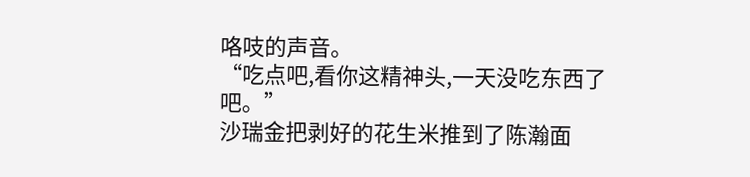咯吱的声音。
“吃点吧,看你这精神头,一天没吃东西了吧。”
沙瑞金把剥好的花生米推到了陈瀚面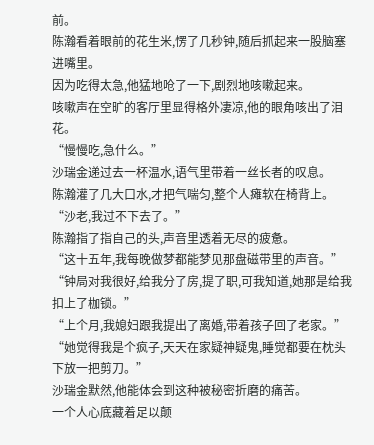前。
陈瀚看着眼前的花生米,愣了几秒钟,随后抓起来一股脑塞进嘴里。
因为吃得太急,他猛地呛了一下,剧烈地咳嗽起来。
咳嗽声在空旷的客厅里显得格外凄凉,他的眼角咳出了泪花。
“慢慢吃,急什么。”
沙瑞金递过去一杯温水,语气里带着一丝长者的叹息。
陈瀚灌了几大口水,才把气喘匀,整个人瘫软在椅背上。
“沙老,我过不下去了。”
陈瀚指了指自己的头,声音里透着无尽的疲惫。
“这十五年,我每晚做梦都能梦见那盘磁带里的声音。”
“钟局对我很好,给我分了房,提了职,可我知道,她那是给我扣上了枷锁。”
“上个月,我媳妇跟我提出了离婚,带着孩子回了老家。”
“她觉得我是个疯子,天天在家疑神疑鬼,睡觉都要在枕头下放一把剪刀。”
沙瑞金默然,他能体会到这种被秘密折磨的痛苦。
一个人心底藏着足以颠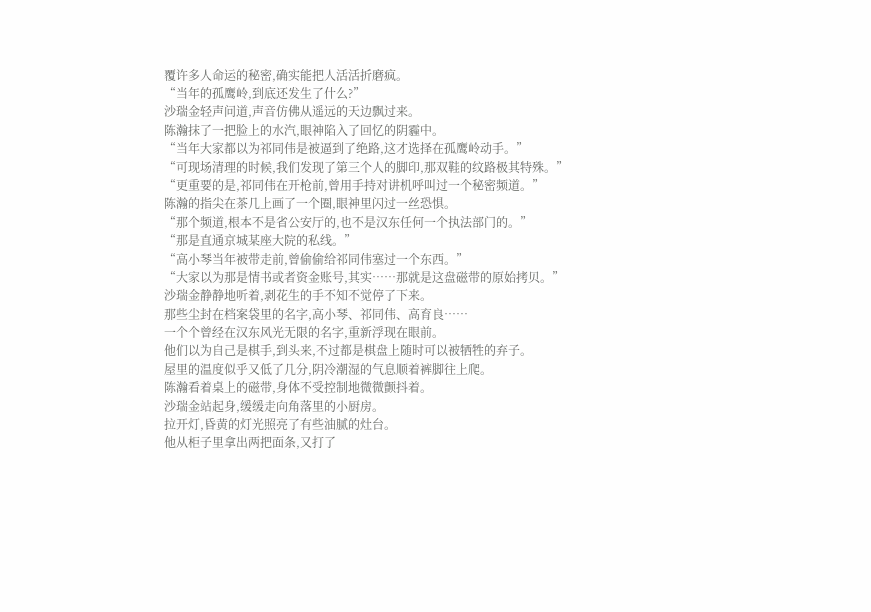覆许多人命运的秘密,确实能把人活活折磨疯。
“当年的孤鹰岭,到底还发生了什么?”
沙瑞金轻声问道,声音仿佛从遥远的天边飘过来。
陈瀚抹了一把脸上的水汽,眼神陷入了回忆的阴霾中。
“当年大家都以为祁同伟是被逼到了绝路,这才选择在孤鹰岭动手。”
“可现场清理的时候,我们发现了第三个人的脚印,那双鞋的纹路极其特殊。”
“更重要的是,祁同伟在开枪前,曾用手持对讲机呼叫过一个秘密频道。”
陈瀚的指尖在茶几上画了一个圈,眼神里闪过一丝恐惧。
“那个频道,根本不是省公安厅的,也不是汉东任何一个执法部门的。”
“那是直通京城某座大院的私线。”
“高小琴当年被带走前,曾偷偷给祁同伟塞过一个东西。”
“大家以为那是情书或者资金账号,其实……那就是这盘磁带的原始拷贝。”
沙瑞金静静地听着,剥花生的手不知不觉停了下来。
那些尘封在档案袋里的名字,高小琴、祁同伟、高育良……
一个个曾经在汉东风光无限的名字,重新浮现在眼前。
他们以为自己是棋手,到头来,不过都是棋盘上随时可以被牺牲的弃子。
屋里的温度似乎又低了几分,阴冷潮湿的气息顺着裤脚往上爬。
陈瀚看着桌上的磁带,身体不受控制地微微颤抖着。
沙瑞金站起身,缓缓走向角落里的小厨房。
拉开灯,昏黄的灯光照亮了有些油腻的灶台。
他从柜子里拿出两把面条,又打了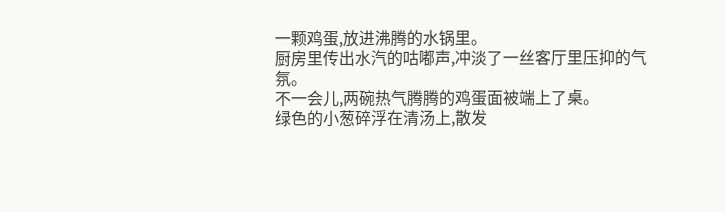一颗鸡蛋,放进沸腾的水锅里。
厨房里传出水汽的咕嘟声,冲淡了一丝客厅里压抑的气氛。
不一会儿,两碗热气腾腾的鸡蛋面被端上了桌。
绿色的小葱碎浮在清汤上,散发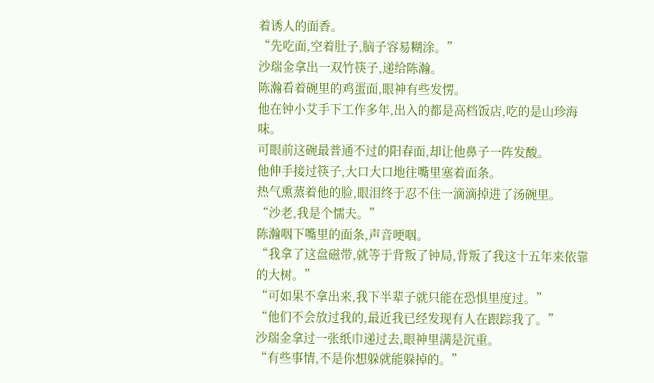着诱人的面香。
“先吃面,空着肚子,脑子容易糊涂。”
沙瑞金拿出一双竹筷子,递给陈瀚。
陈瀚看着碗里的鸡蛋面,眼神有些发愣。
他在钟小艾手下工作多年,出入的都是高档饭店,吃的是山珍海味。
可眼前这碗最普通不过的阳春面,却让他鼻子一阵发酸。
他伸手接过筷子,大口大口地往嘴里塞着面条。
热气熏蒸着他的脸,眼泪终于忍不住一滴滴掉进了汤碗里。
“沙老,我是个懦夫。”
陈瀚咽下嘴里的面条,声音哽咽。
“我拿了这盘磁带,就等于背叛了钟局,背叛了我这十五年来依靠的大树。”
“可如果不拿出来,我下半辈子就只能在恐惧里度过。”
“他们不会放过我的,最近我已经发现有人在跟踪我了。”
沙瑞金拿过一张纸巾递过去,眼神里满是沉重。
“有些事情,不是你想躲就能躲掉的。”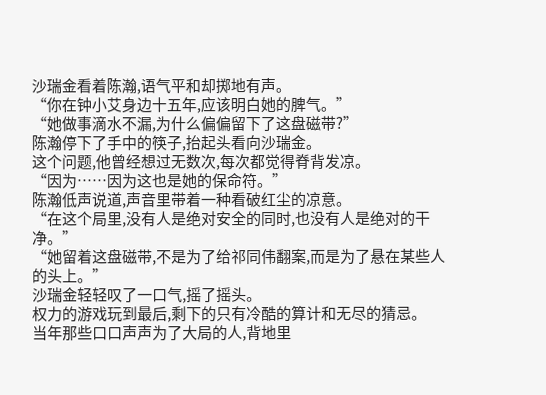沙瑞金看着陈瀚,语气平和却掷地有声。
“你在钟小艾身边十五年,应该明白她的脾气。”
“她做事滴水不漏,为什么偏偏留下了这盘磁带?”
陈瀚停下了手中的筷子,抬起头看向沙瑞金。
这个问题,他曾经想过无数次,每次都觉得脊背发凉。
“因为……因为这也是她的保命符。”
陈瀚低声说道,声音里带着一种看破红尘的凉意。
“在这个局里,没有人是绝对安全的同时,也没有人是绝对的干净。”
“她留着这盘磁带,不是为了给祁同伟翻案,而是为了悬在某些人的头上。”
沙瑞金轻轻叹了一口气,摇了摇头。
权力的游戏玩到最后,剩下的只有冷酷的算计和无尽的猜忌。
当年那些口口声声为了大局的人,背地里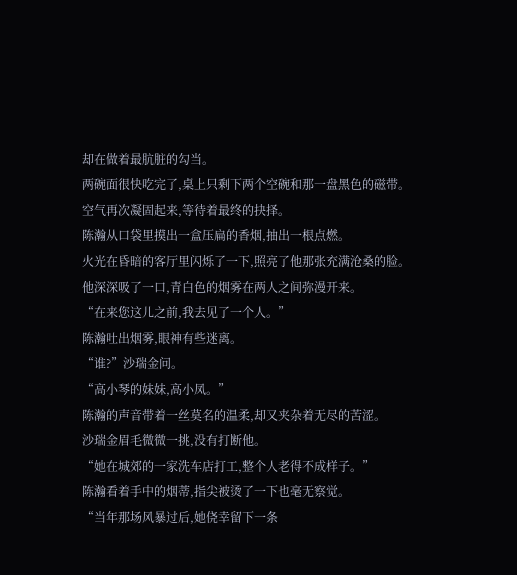却在做着最肮脏的勾当。
两碗面很快吃完了,桌上只剩下两个空碗和那一盘黑色的磁带。
空气再次凝固起来,等待着最终的抉择。
陈瀚从口袋里摸出一盒压扁的香烟,抽出一根点燃。
火光在昏暗的客厅里闪烁了一下,照亮了他那张充满沧桑的脸。
他深深吸了一口,青白色的烟雾在两人之间弥漫开来。
“在来您这儿之前,我去见了一个人。”
陈瀚吐出烟雾,眼神有些迷离。
“谁?”沙瑞金问。
“高小琴的妹妹,高小凤。”
陈瀚的声音带着一丝莫名的温柔,却又夹杂着无尽的苦涩。
沙瑞金眉毛微微一挑,没有打断他。
“她在城郊的一家洗车店打工,整个人老得不成样子。”
陈瀚看着手中的烟蒂,指尖被烫了一下也毫无察觉。
“当年那场风暴过后,她侥幸留下一条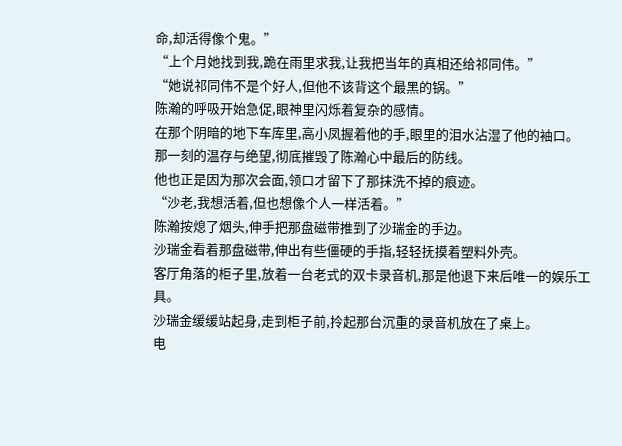命,却活得像个鬼。”
“上个月她找到我,跪在雨里求我,让我把当年的真相还给祁同伟。”
“她说祁同伟不是个好人,但他不该背这个最黑的锅。”
陈瀚的呼吸开始急促,眼神里闪烁着复杂的感情。
在那个阴暗的地下车库里,高小凤握着他的手,眼里的泪水沾湿了他的袖口。
那一刻的温存与绝望,彻底摧毁了陈瀚心中最后的防线。
他也正是因为那次会面,领口才留下了那抹洗不掉的痕迹。
“沙老,我想活着,但也想像个人一样活着。”
陈瀚按熄了烟头,伸手把那盘磁带推到了沙瑞金的手边。
沙瑞金看着那盘磁带,伸出有些僵硬的手指,轻轻抚摸着塑料外壳。
客厅角落的柜子里,放着一台老式的双卡录音机,那是他退下来后唯一的娱乐工具。
沙瑞金缓缓站起身,走到柜子前,拎起那台沉重的录音机放在了桌上。
电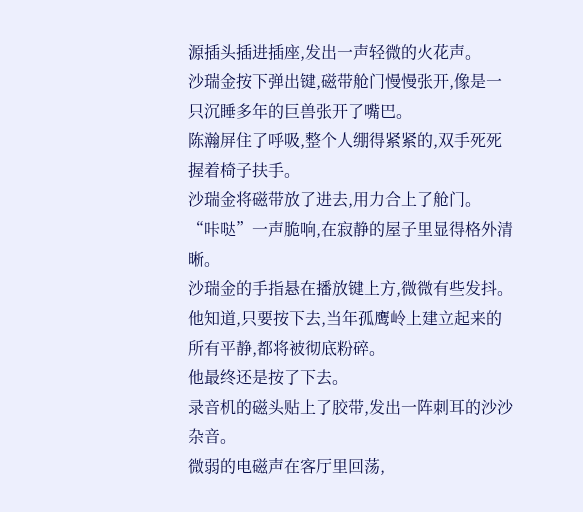源插头插进插座,发出一声轻微的火花声。
沙瑞金按下弹出键,磁带舱门慢慢张开,像是一只沉睡多年的巨兽张开了嘴巴。
陈瀚屏住了呼吸,整个人绷得紧紧的,双手死死握着椅子扶手。
沙瑞金将磁带放了进去,用力合上了舱门。
“咔哒”一声脆响,在寂静的屋子里显得格外清晰。
沙瑞金的手指悬在播放键上方,微微有些发抖。
他知道,只要按下去,当年孤鹰岭上建立起来的所有平静,都将被彻底粉碎。
他最终还是按了下去。
录音机的磁头贴上了胶带,发出一阵刺耳的沙沙杂音。
微弱的电磁声在客厅里回荡,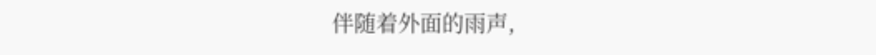伴随着外面的雨声,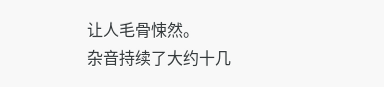让人毛骨悚然。
杂音持续了大约十几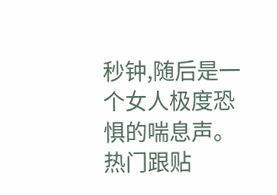秒钟,随后是一个女人极度恐惧的喘息声。
热门跟贴